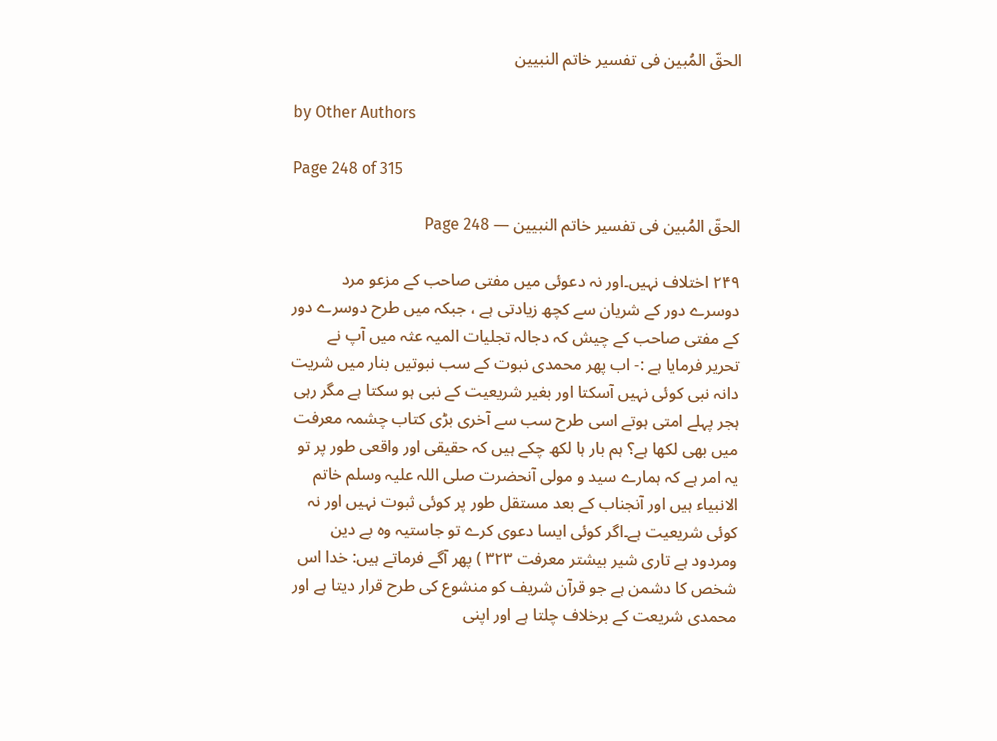الحقّ المُبین فی تفسیر خاتم النبیین

by Other Authors

Page 248 of 315

الحقّ المُبین فی تفسیر خاتم النبیین — Page 248

۲۴۹ اختلاف نہیں۔اور نہ دعوئی میں مفتی صاحب کے مزعو مرد دوسرے دور کے شریان سے کچھ زیادتی ہے ، جبکہ میں طرح دوسرے دور کے مفتی صاحب کے چیش کہ دجالہ تجليات المیہ عثہ میں آپ نے تحریر فرمایا ہے :- اب پھر محمدی نبوت کے سب نبوتیں بنار میں شریت دانہ نبی کوئی نہیں آسکتا اور بغیر شریعیت کے نبی ہو سکتا ہے مگر رہی ہجر پہلے امتی ہوتے اسی طرح سب سے آخری بڑی کتاب چشمہ معرفت میں بھی لکھا ہے؟ ہم بار ہا لکھ چکے ہیں کہ حقیقی اور واقعی طور پر تو یہ امر ہے کہ ہمارے سید و مولی آنحضرت صلی اللہ علیہ وسلم خاتم الانبیاء ہیں اور آنجناب کے بعد مستقل طور پر کوئی ثبوت نہیں اور نہ کوئی شریعیت ہے۔اگر کوئی ایسا دعوی کرے تو جاستیہ وہ بے دین ومردود ہے تاری شیر بیشتر معرفت ۳۲۳ ) پھر آگے فرماتے ہیں: خدا اس شخص کا دشمن ہے جو قرآن شریف کو منشوع کی طرح قرار دیتا ہے اور محمدی شریعت کے برخلاف چلتا ہے اور اپنی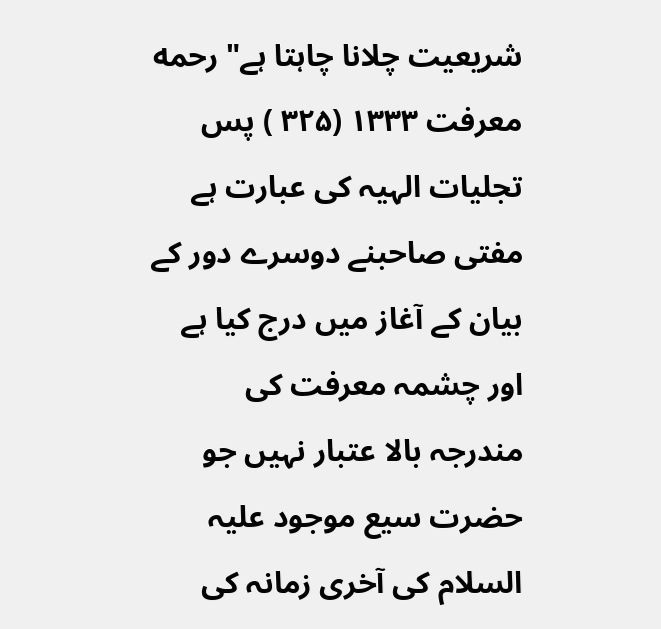شریعیت چلانا چاہتا ہے" رحمه معرفت ۱۳۳۳ (۳۲۵ ) پس تجلیات الہیہ کی عبارت ہے مفتی صاحبنے دوسرے دور کے بیان کے آغاز میں درج کیا ہے اور چشمہ معرفت کی مندرجہ بالا عتبار نہیں جو حضرت سیع موجود علیہ السلام کی آخری زمانہ کی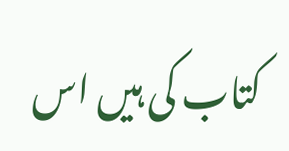کتاب کی ہیں اس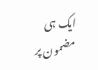ایک ہی مضمون پر